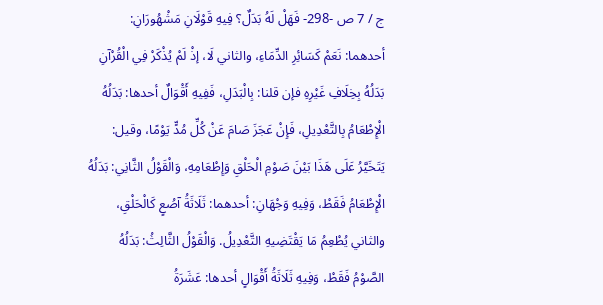ج / 7 ص -298- فَهَلْ لَهُ بَدَلٌ؟ فِيهِ قَوْلَانِ مَشْهُورَانِ: أحدهما: نَعَمْ كَسَائِرِ الدِّمَاءِ، والثاني لَا، إذْ لَمْ يُذْكَرْ فِي الْقُرْآنِ بَدَلُهُ بِخِلَافِ غَيْرِهِ فإن قلنا: بِالْبَدَلِ، فَفِيهِ أَقْوَالٌ أحدها: بَدَلُهُ الْإِطْعَامُ بِالتَّعْدِيلِ، فَإِنْ عَجَزَ صَامَ عَنْ كُلِّ مُدٍّ يَوْمًا، وقيل: يَتَخَيَّرُ عَلَى هَذَا بَيْنَ صَوْمِ الْحَلْقِ وَإِطْعَامِهِ، وَالْقَوْلُ الثَّانِي: بَدَلُهُ الْإِطْعَامُ فَقَطْ، وَفِيهِ وَجْهَانِ: أحدهما: ثَلَاثَةُ آصُعٍ كَالْحَلْقِ، والثاني يُطْعِمُ مَا يَقْتَضِيهِ التَّعْدِيلُ. وَالْقَوْلُ الثَّالِثُ: بَدَلُهُ الصَّوْمُ فَقَطْ، وَفِيهِ ثَلَاثَةُ أَقْوَالٍ أحدها: عَشَرَةُ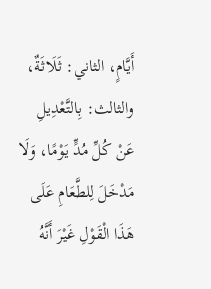أَيَّامٍ، الثاني: ثَلَاثَةٌ، والثالث: بِالتَّعْدِيلِ عَنْ كُلِّ مُدٍّ يَوْمًا، وَلَا مَدْخَلَ لِلطَّعَامِ عَلَى هَذَا الْقَوْلِ غَيْرَ أَنَّهُ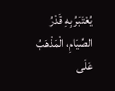يُعْتَبَرُ بِهِ قَدْرُ الصِّيَامِ، الْمَذْهَبُ عَلَى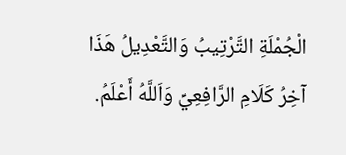الْجُمْلَةِ التَّرْتِيبُ وَالتَّعْدِيلُ هَذَا آخِرُ كَلَامِ الرَّافِعِيِّ وَاَللَّهُ أَعْلَمُ.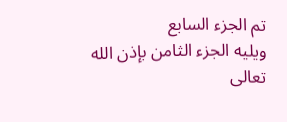تم الجزء السابع
ويليه الجزء الثامن بإذن الله تعالى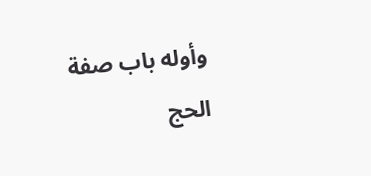وأوله باب صفة الحج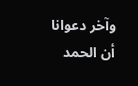وآخر دعوانا أن الحمد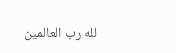لله رب العالمين